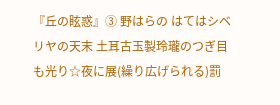『丘の眩惑』③ 野はらの はてはシベリヤの天末 土耳古玉製玲瓏のつぎ目も光り☆夜に展(繰り広げられる)罰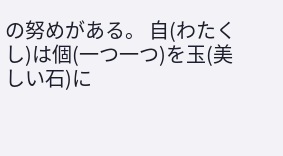の努めがある。 自(わたくし)は個(一つ一つ)を玉(美しい石)に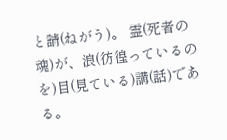と請(ねがう)。 霊(死者の魂)が、浪(彷徨っているのを)目(見ている)講(話)である。